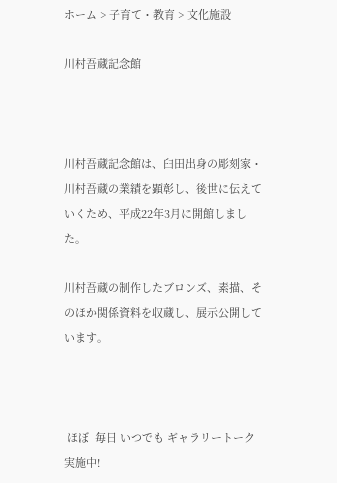ホーム > 子育て・教育 > 文化施設

川村吾蔵記念館



川村吾蔵記念館は、臼田出身の彫刻家・川村吾蔵の業績を顕彰し、後世に伝えていくため、平成22年3月に開館しました。

川村吾蔵の制作したブロンズ、素描、そのほか関係資料を収蔵し、展示公開しています。



 ほぼ  毎日 いつでも ギャラリートーク   実施中!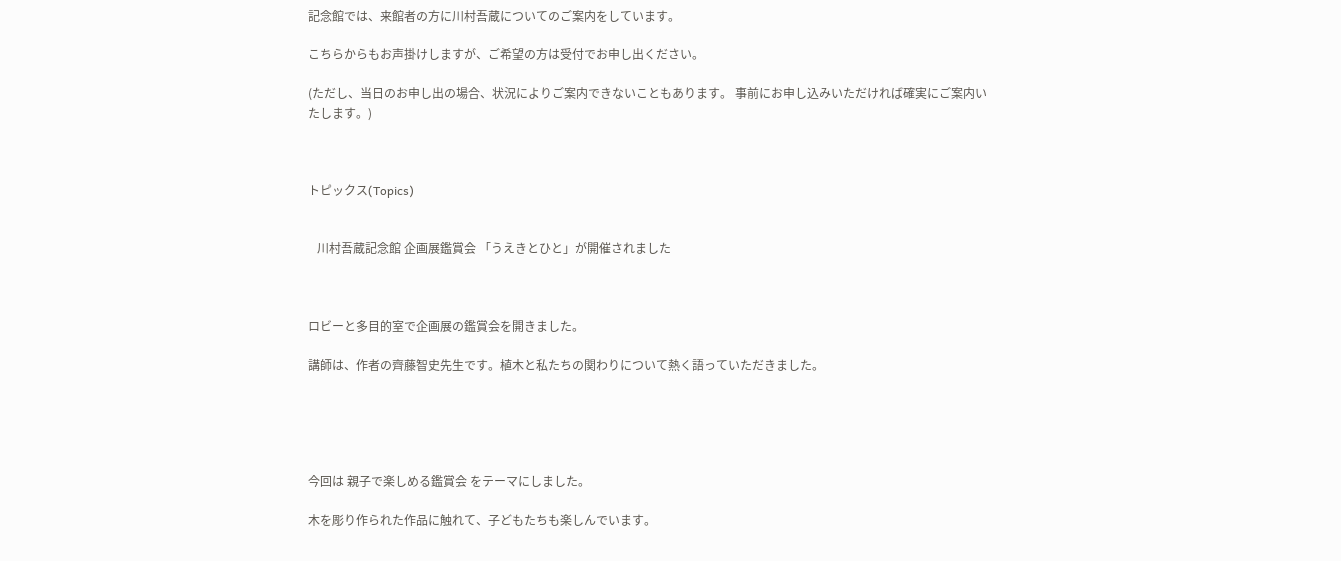記念館では、来館者の方に川村吾蔵についてのご案内をしています。

こちらからもお声掛けしますが、ご希望の方は受付でお申し出ください。

(ただし、当日のお申し出の場合、状況によりご案内できないこともあります。 事前にお申し込みいただければ確実にご案内いたします。)



トピックス(Topics)


   川村吾蔵記念館 企画展鑑賞会 「うえきとひと」が開催されました



ロビーと多目的室で企画展の鑑賞会を開きました。

講師は、作者の齊藤智史先生です。植木と私たちの関わりについて熱く語っていただきました。





今回は 親子で楽しめる鑑賞会 をテーマにしました。

木を彫り作られた作品に触れて、子どもたちも楽しんでいます。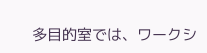多目的室では、ワークシ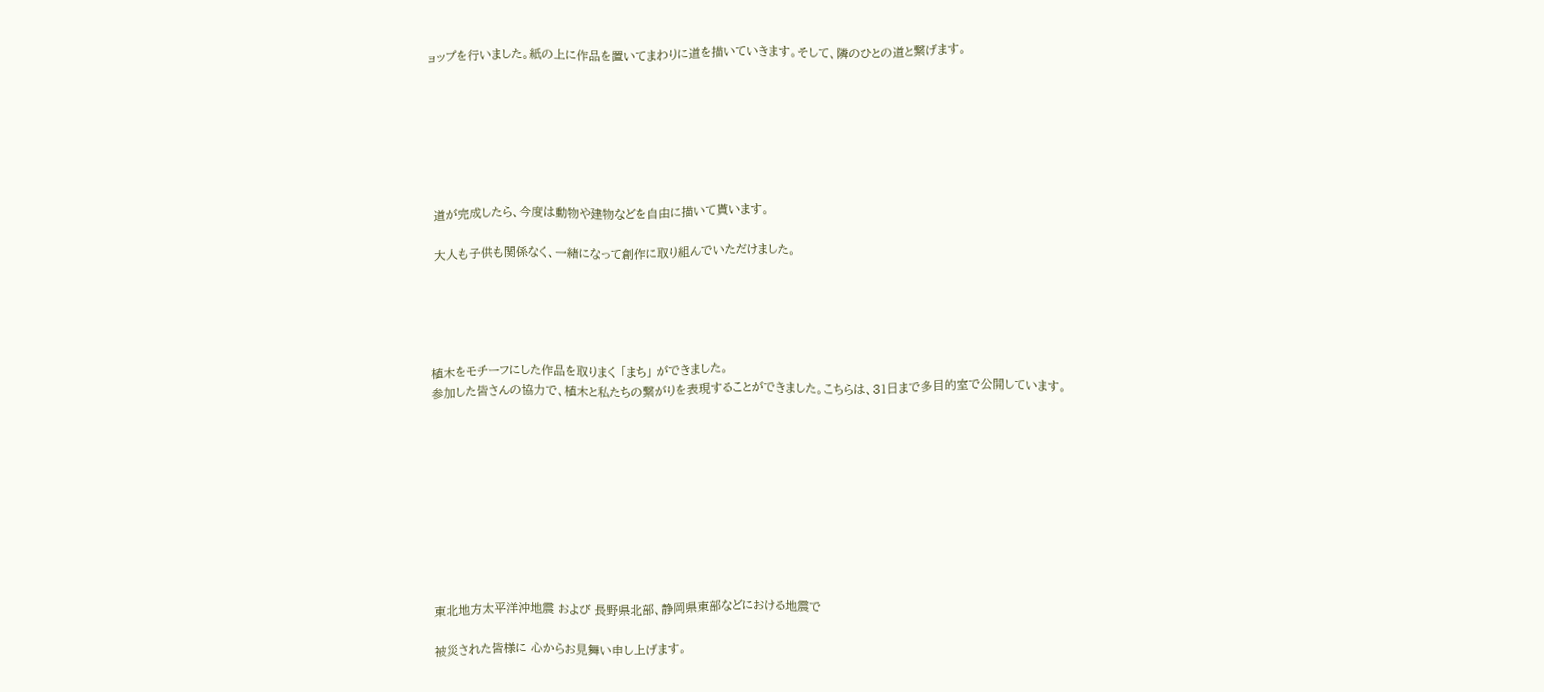ョップを行いました。紙の上に作品を置いてまわりに道を描いていきます。そして、隣のひとの道と繋げます。







 道が完成したら、今度は動物や建物などを自由に描いて貰います。

 大人も子供も関係なく、一緒になって創作に取り組んでいただけました。





植木をモチーフにした作品を取りまく 「まち」 ができました。
参加した皆さんの協力で、植木と私たちの繋がりを表現することができました。こちらは、31日まで多目的室で公開しています。










東北地方太平洋沖地震 および 長野県北部、静岡県東部などにおける地震で

被災された皆様に 心からお見舞い申し上げます。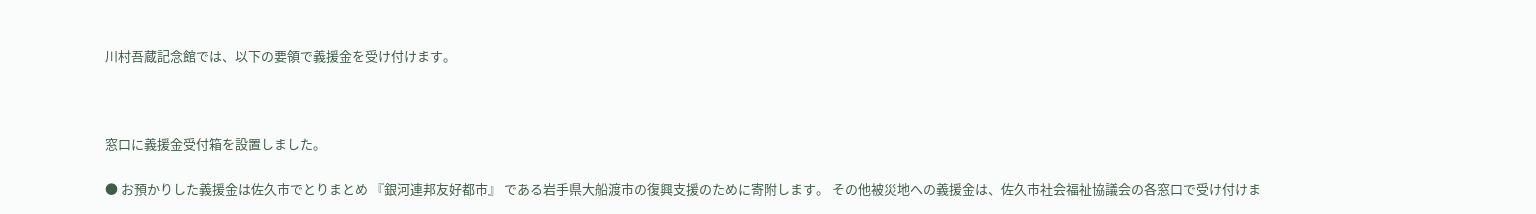川村吾蔵記念館では、以下の要領で義援金を受け付けます。



窓口に義援金受付箱を設置しました。

● お預かりした義援金は佐久市でとりまとめ 『銀河連邦友好都市』 である岩手県大船渡市の復興支援のために寄附します。 その他被災地への義援金は、佐久市社会福祉協議会の各窓口で受け付けま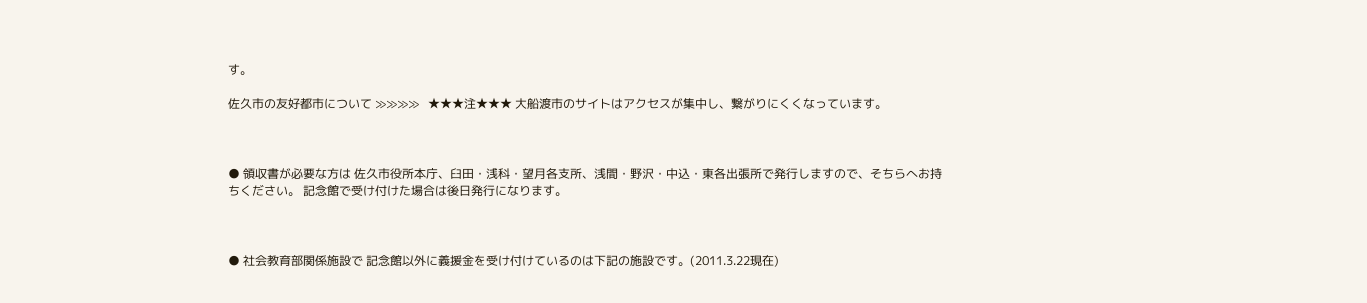す。

佐久市の友好都市について ≫≫≫≫   ★★★注★★★ 大船渡市のサイトはアクセスが集中し、繋がりにくくなっています。



● 領収書が必要な方は 佐久市役所本庁、臼田・浅科・望月各支所、浅間・野沢・中込・東各出張所で発行しますので、そちらへお持ちください。 記念館で受け付けた場合は後日発行になります。



● 社会教育部関係施設で 記念館以外に義援金を受け付けているのは下記の施設です。(2011.3.22現在)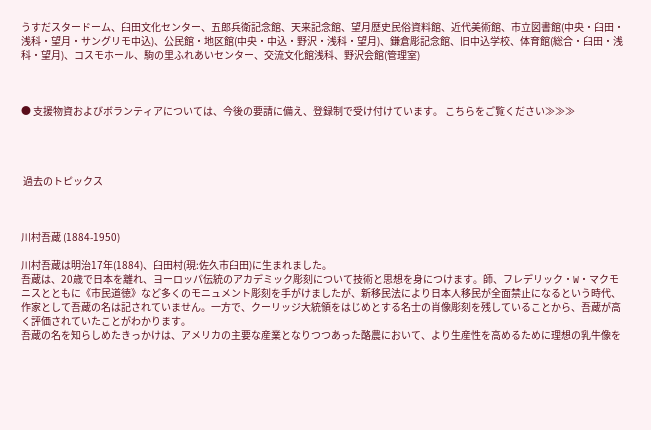うすだスタードーム、臼田文化センター、五郎兵衛記念館、天来記念館、望月歴史民俗資料館、近代美術館、市立図書館(中央・臼田・浅科・望月・サングリモ中込)、公民館・地区館(中央・中込・野沢・浅科・望月)、鎌倉彫記念館、旧中込学校、体育館(総合・臼田・浅科・望月)、コスモホール、駒の里ふれあいセンター、交流文化館浅科、野沢会館(管理室)



● 支援物資およびボランティアについては、今後の要請に備え、登録制で受け付けています。 こちらをご覧ください≫≫≫




 過去のトピックス



川村吾蔵 (1884-1950)

川村吾蔵は明治17年(1884)、臼田村(現:佐久市臼田)に生まれました。
吾蔵は、20歳で日本を離れ、ヨーロッパ伝統のアカデミック彫刻について技術と思想を身につけます。師、フレデリック・W・マクモニスとともに《市民道徳》など多くのモニュメント彫刻を手がけましたが、新移民法により日本人移民が全面禁止になるという時代、作家として吾蔵の名は記されていません。一方で、クーリッジ大統領をはじめとする名士の肖像彫刻を残していることから、吾蔵が高く評価されていたことがわかります。
吾蔵の名を知らしめたきっかけは、アメリカの主要な産業となりつつあった酪農において、より生産性を高めるために理想の乳牛像を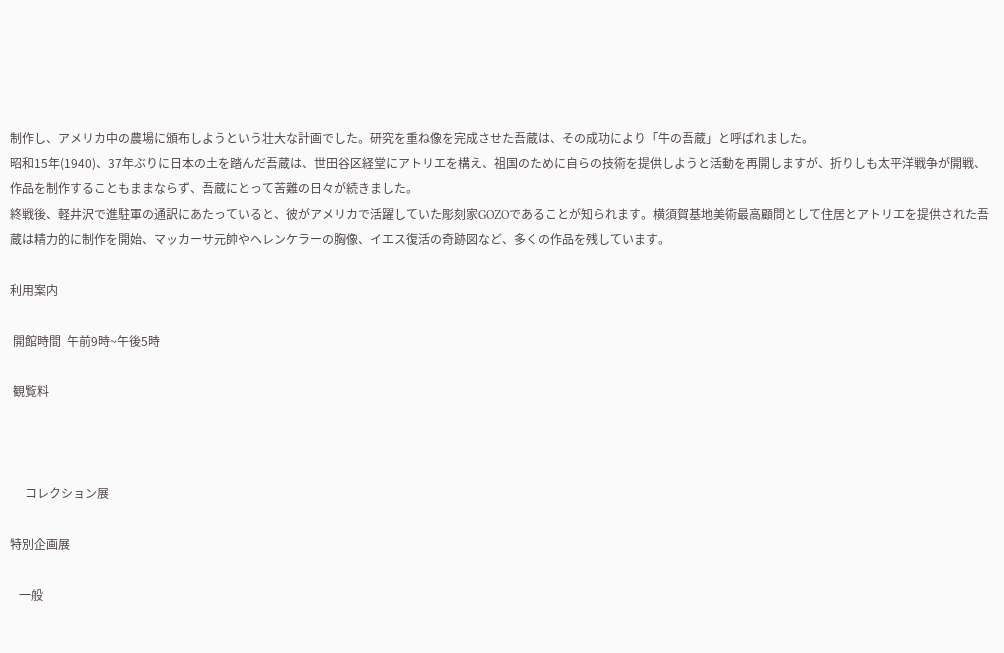制作し、アメリカ中の農場に頒布しようという壮大な計画でした。研究を重ね像を完成させた吾蔵は、その成功により「牛の吾蔵」と呼ばれました。
昭和15年(1940)、37年ぶりに日本の土を踏んだ吾蔵は、世田谷区経堂にアトリエを構え、祖国のために自らの技術を提供しようと活動を再開しますが、折りしも太平洋戦争が開戦、作品を制作することもままならず、吾蔵にとって苦難の日々が続きました。
終戦後、軽井沢で進駐軍の通訳にあたっていると、彼がアメリカで活躍していた彫刻家GOZOであることが知られます。横須賀基地美術最高顧問として住居とアトリエを提供された吾蔵は精力的に制作を開始、マッカーサ元帥やヘレンケラーの胸像、イエス復活の奇跡図など、多くの作品を残しています。

利用案内

 開館時間  午前9時~午後5時

 観覧料



     コレクション展

特別企画展

   一般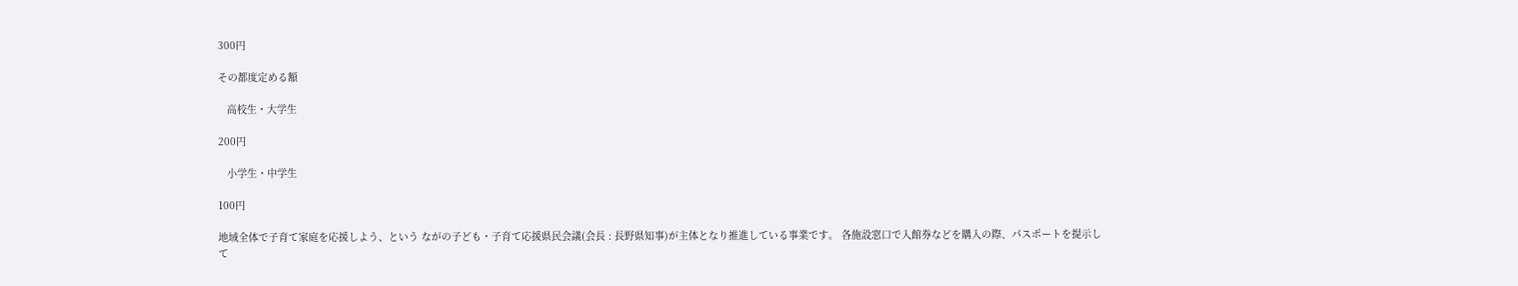300円

その都度定める額

   高校生・大学生

200円

   小学生・中学生

100円

地域全体で子育て家庭を応援しよう、という ながの子ども・子育て応援県民会議(会長 : 長野県知事)が主体となり推進している事業です。 各施設窓口で入館券などを購入の際、パスポートを提示して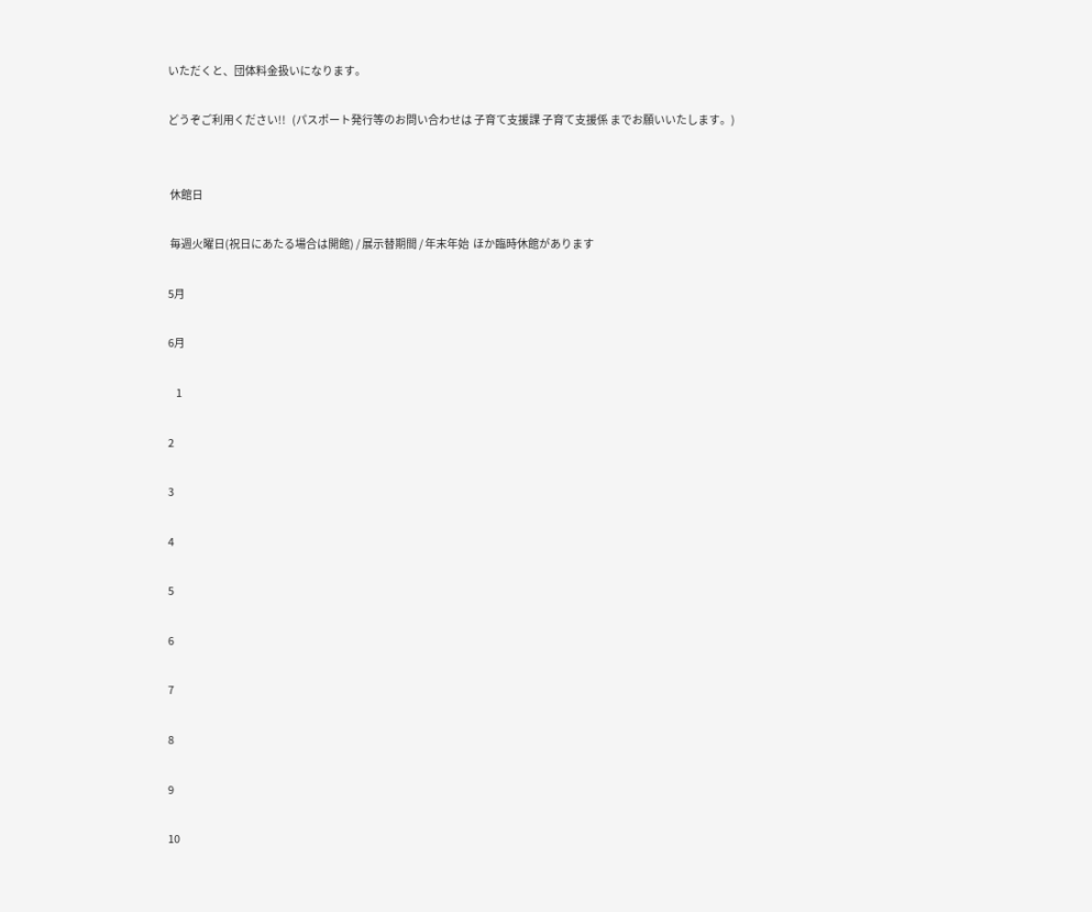いただくと、団体料金扱いになります。

どうぞご利用ください!!   (パスポート発行等のお問い合わせは 子育て支援課 子育て支援係 までお願いいたします。)


 休館日

 毎週火曜日(祝日にあたる場合は開館) / 展示替期間 / 年末年始  ほか臨時休館があります

5月

6月

    1

2

3

4

5

6

7

8

9

10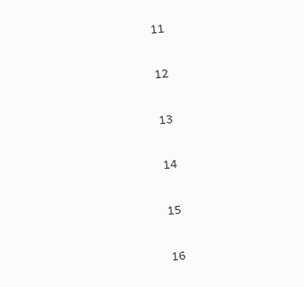11

12

13

14

15

16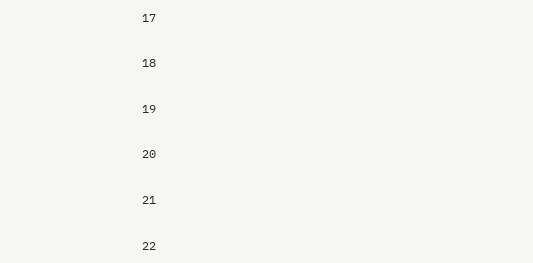17

18

19

20

21

22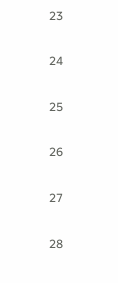23

24

25

26

27

28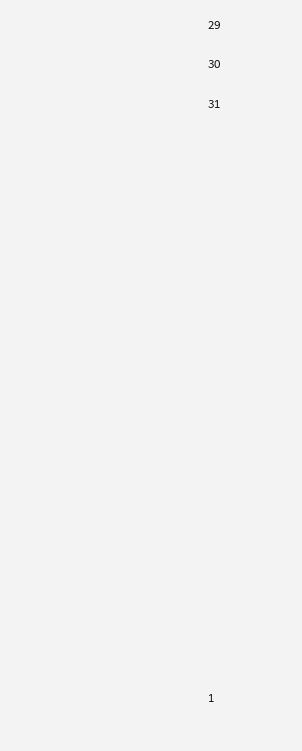29

30

31





























1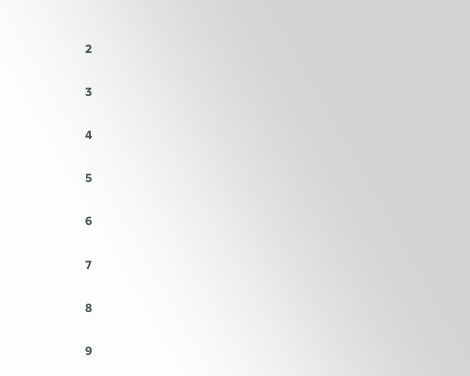2

3

4

5

6

7

8

9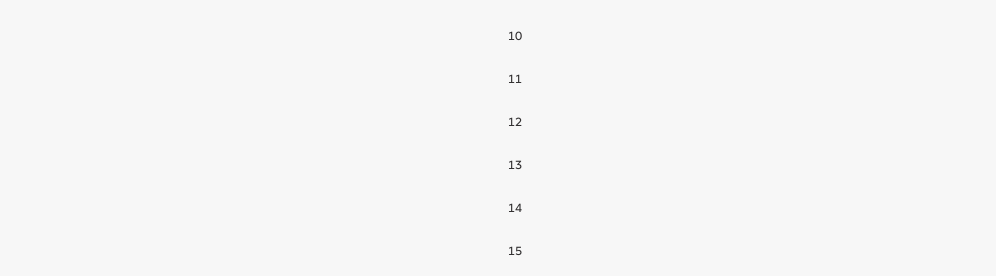10

11

12

13

14

15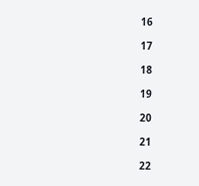16

17

18

19

20

21

22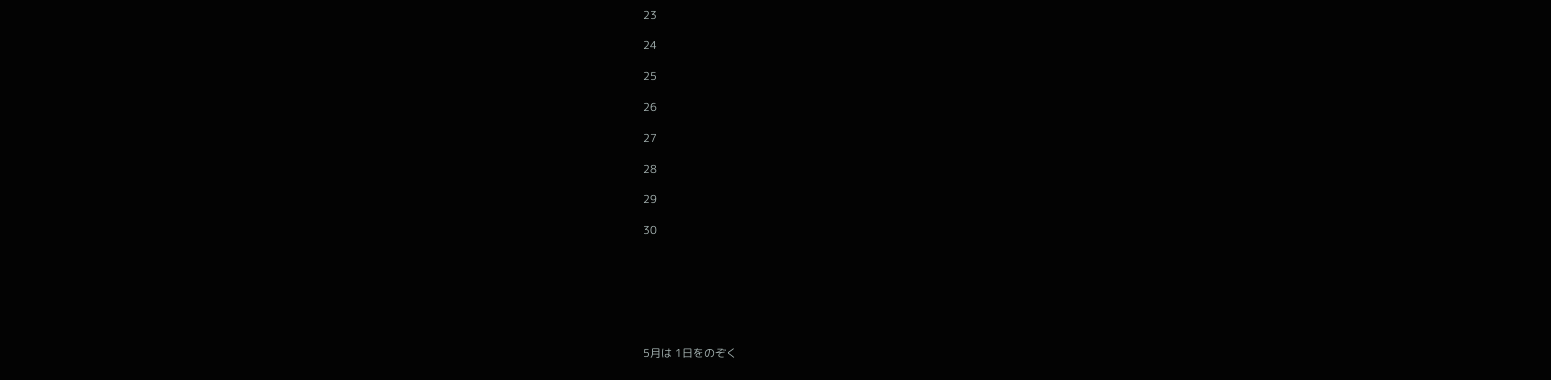23

24

25

26

27

28

29

30







5月は 1日をのぞく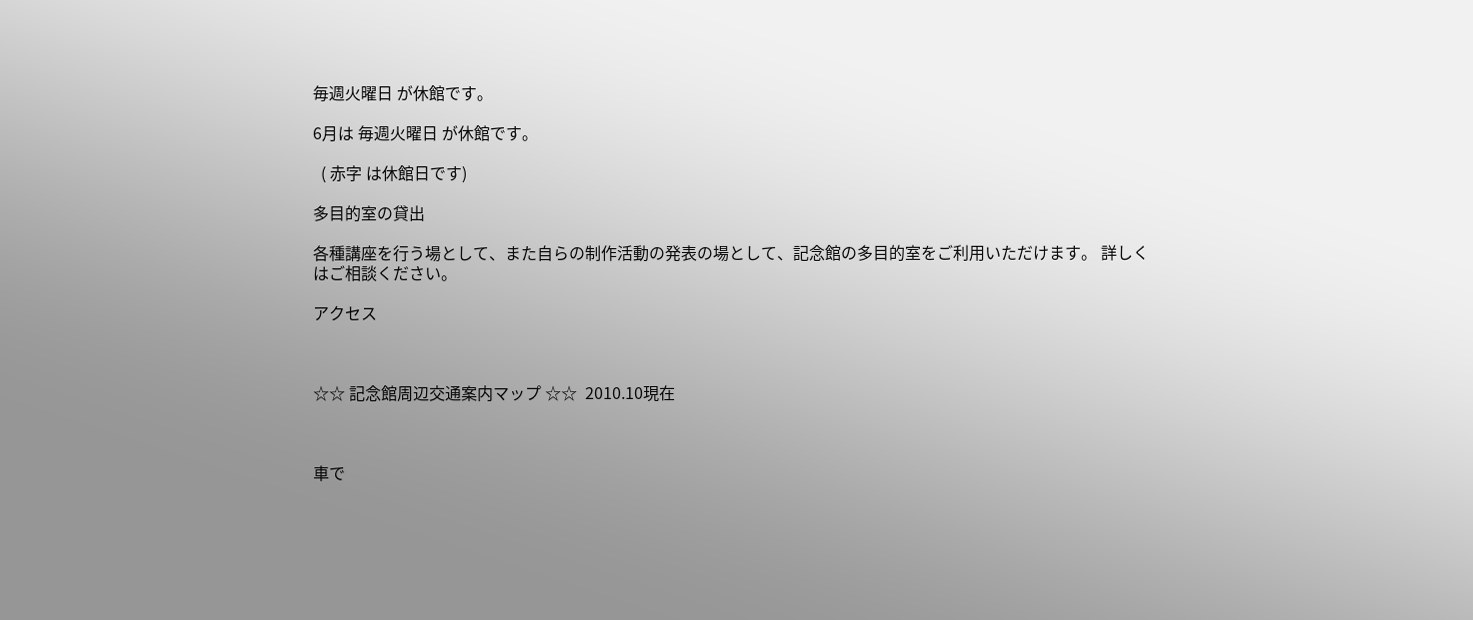毎週火曜日 が休館です。

6月は 毎週火曜日 が休館です。

  ( 赤字 は休館日です)

多目的室の貸出

各種講座を行う場として、また自らの制作活動の発表の場として、記念館の多目的室をご利用いただけます。 詳しくはご相談ください。

アクセス



☆☆ 記念館周辺交通案内マップ ☆☆  2010.10現在



車で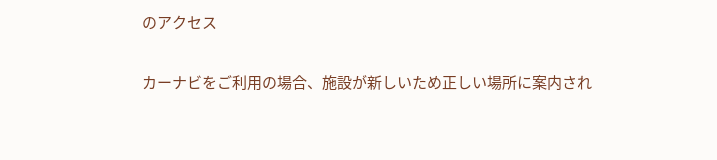のアクセス

カーナビをご利用の場合、施設が新しいため正しい場所に案内され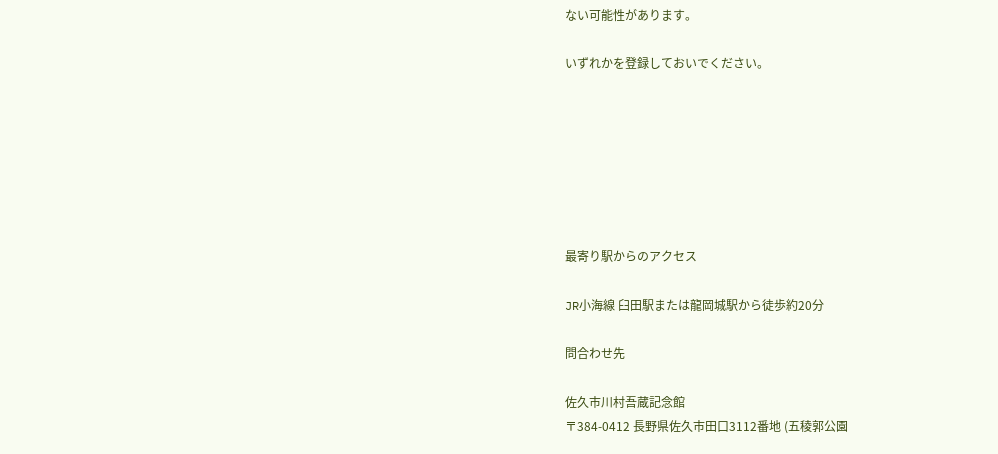ない可能性があります。

いずれかを登録しておいでください。







最寄り駅からのアクセス

JR小海線 臼田駅または龍岡城駅から徒歩約20分

問合わせ先

佐久市川村吾蔵記念館
〒384-0412 長野県佐久市田口3112番地 (五稜郭公園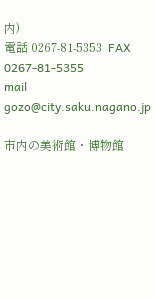内)
電話 0267-81-5353  FAX 0267-81-5355
mail  gozo@city.saku.nagano.jp

市内の美術館・博物館